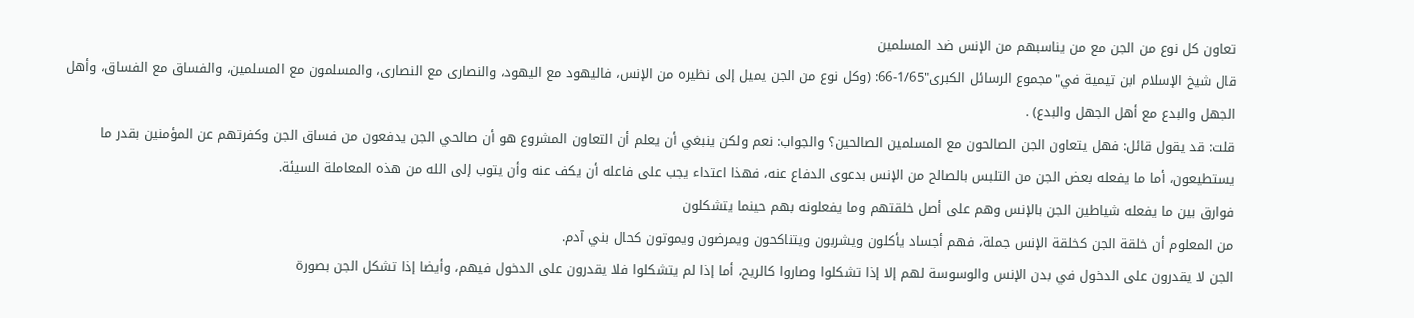تعاون كل نوع من الجن مع من يناسبهم من الإنس ضد المسلمين
قال شيخ الإسلام ابن تيمية في"مجموع الرسائل الكبرى"1/65-66: (وكل نوع من الجن يميل إلى نظيره من الإنس، فاليهود مع اليهود، والنصارى مع النصارى، والمسلمون مع المسلمين، والفساق مع الفساق، وأهل الجهل والبدع مع أهل الجهل والبدع) .
قلت: قد يقول قائل: فهل يتعاون الجن الصالحون مع المسلمين الصالحين؟ والجواب: نعم ولكن ينبغي أن يعلم أن التعاون المشروع هو أن صالحي الجن يدفعون من فساق الجن وكفرتهم عن المؤمنين بقدر ما يستطيعون، أما ما يفعله بعض الجن من التلبس بالصالح من الإنس بدعوى الدفاع عنه، فهذا اعتداء يجب على فاعله أن يكف عنه وأن يتوب إلى الله من هذه المعاملة السيئة.
فوارق بين ما يفعله شياطين الجن بالإنس وهم على أصل خلقتهم وما يفعلونه بهم حينما يتشكلون
من المعلوم أن خلقة الجن كخلقة الإنس جملة، فهم أجساد يأكلون ويشربون ويتناكحون ويمرضون ويموتون كحال بني آدم.
الجن لا يقدرون على الدخول في بدن الإنس والوسوسة لهم إلا إذا تشكلوا وصاروا كالريح، أما إذا لم يتشكلوا فلا يقدرون على الدخول فيهم، وأيضا إذا تشكل الجن بصورة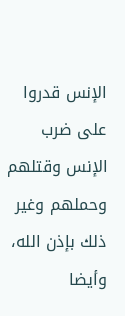الإنس قدروا على ضرب الإنس وقتلهم وحملهم وغير ذلك بإذن الله، وأيضا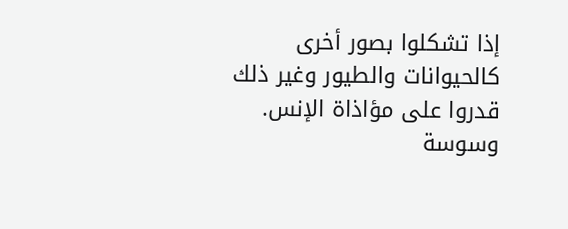إذا تشكلوا بصور أخرى كالحيوانات والطيور وغير ذلك قدروا على مؤاذاة الإنس.
وسوسة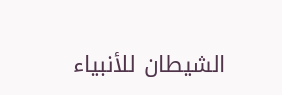الشيطان للأنبياء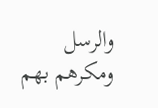والرسل ومكرهم بهم